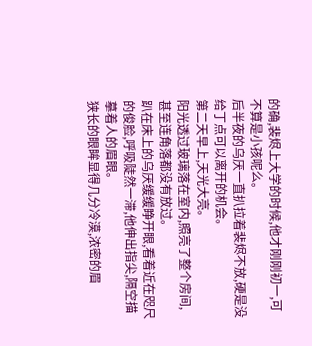的确,裴烬上大学的时候,他才刚刚初一,可不算是小孩呢么。
后半夜的乌厌一直扒拉着裴烬不放,硬是没给丁点可以离开的机会。
第二天早上,天光大亮。
阳光透过玻璃落在室内,照亮了整个房间,甚至连角落都没有放过。
趴在床上的乌厌缓缓睁开眼,看着近在咫尺的俊脸,呼吸陡然一滞,他伸出指尖,隔空描摹着人的眉眼。
狭长的眼眸显得几分冷漠,浓密的眉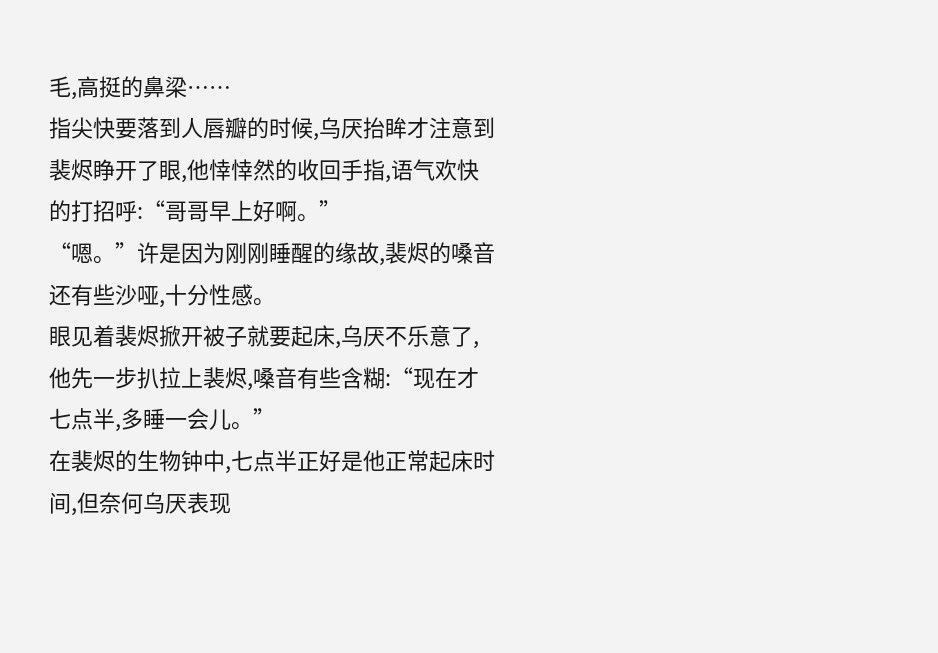毛,高挺的鼻梁……
指尖快要落到人唇瓣的时候,乌厌抬眸才注意到裴烬睁开了眼,他悻悻然的收回手指,语气欢快的打招呼:“哥哥早上好啊。”
“嗯。”许是因为刚刚睡醒的缘故,裴烬的嗓音还有些沙哑,十分性感。
眼见着裴烬掀开被子就要起床,乌厌不乐意了,他先一步扒拉上裴烬,嗓音有些含糊:“现在才七点半,多睡一会儿。”
在裴烬的生物钟中,七点半正好是他正常起床时间,但奈何乌厌表现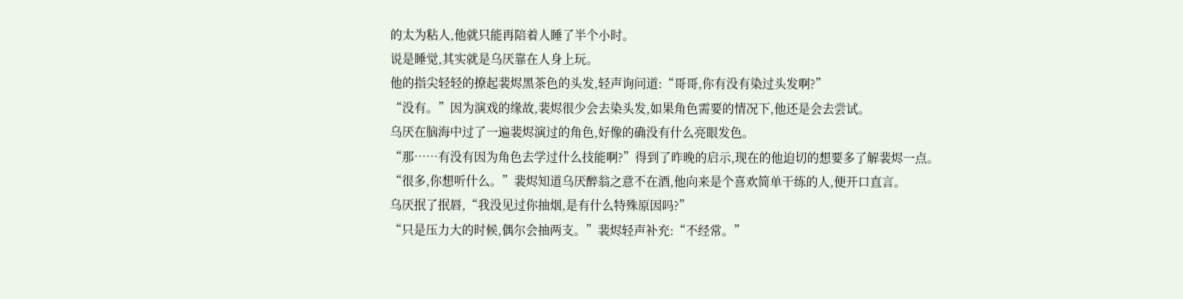的太为粘人,他就只能再陪着人睡了半个小时。
说是睡觉,其实就是乌厌靠在人身上玩。
他的指尖轻轻的撩起裴烬黑茶色的头发,轻声询问道:“哥哥,你有没有染过头发啊?”
“没有。”因为演戏的缘故,裴烬很少会去染头发,如果角色需要的情况下,他还是会去尝试。
乌厌在脑海中过了一遍裴烬演过的角色,好像的确没有什么亮眼发色。
“那……有没有因为角色去学过什么技能啊?”得到了昨晚的启示,现在的他迫切的想要多了解裴烬一点。
“很多,你想听什么。”裴烬知道乌厌醉翁之意不在酒,他向来是个喜欢简单干练的人,便开口直言。
乌厌抿了抿唇,“我没见过你抽烟,是有什么特殊原因吗?”
“只是压力大的时候,偶尔会抽两支。”裴烬轻声补充:“不经常。”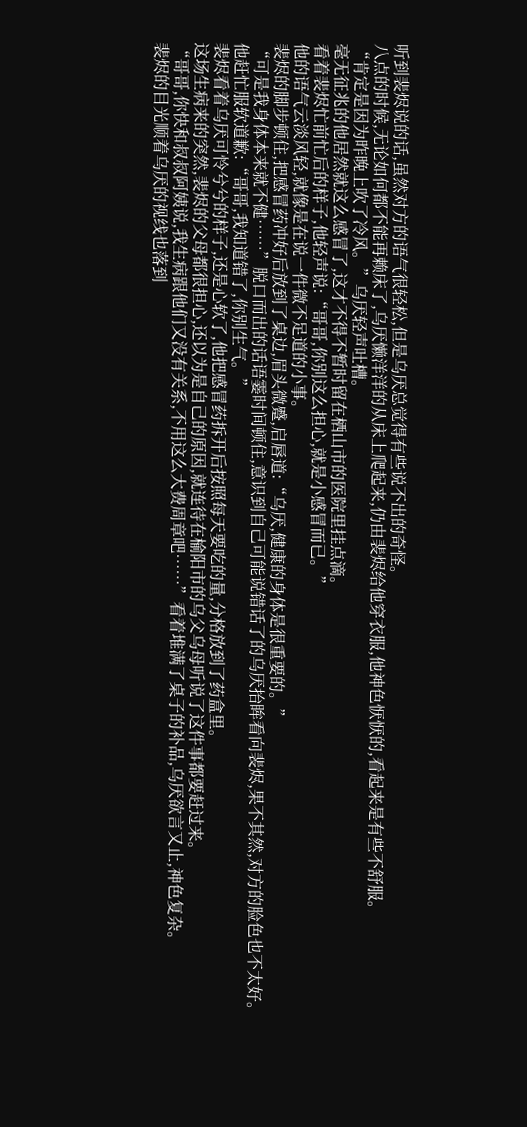听到裴烬说的话,虽然对方的语气很轻松,但是乌厌总觉得有些说不出的奇怪。
八点的时候,无论如何都不能再赖床了,乌厌懒洋洋的从床上爬起来,仍由裴烬给他穿衣服,他神色恹恹的,看起来是有些不舒服。
“肯定是因为昨晚上吹了冷风。”乌厌轻声吐槽。
毫无征兆的他居然就这么感冒了,这才不得不暂时留在栖山市的医院里挂点滴。
看着裴烬忙前忙后的样子,他轻声说:“哥哥,你别这么担心,就是小感冒而已。”
他的语气云淡风轻,就像是在说一件微不足道的小事。
裴烬的脚步顿住,把感冒药冲好后放到了桌边,眉头微蹙,启唇道:“乌厌,健康的身体是很重要的。”
“可是我身体本来就不健……”脱口而出的话语霎时间顿住,意识到自己可能说错话了的乌厌抬眸看向裴烬,果不其然,对方的脸色也不太好。
他赶忙服软道歉:“哥哥,我知道错了,你别生气。”
裴烬看着乌厌可怜兮兮的样子,还是心软了,他把感冒药拆开后按照每天要吃的量,分格放到了药盒里。
这场生病来的突然,裴烬的父母都很担心,还以为是自己的原因,就连待在榆阳市的乌父乌母听说了这件事都要赶过来。
“哥哥,你快和叔叔阿姨说,我生病跟他们又没有关系,不用这么大费周章吧……”看着堆满了桌子的补品,乌厌欲言又止,神色复杂。
裴烬的目光顺着乌厌的视线也落到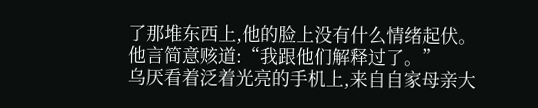了那堆东西上,他的脸上没有什么情绪起伏。
他言简意赅道:“我跟他们解释过了。”
乌厌看着泛着光亮的手机上,来自自家母亲大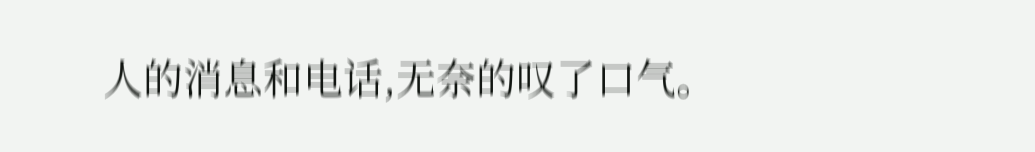人的消息和电话,无奈的叹了口气。